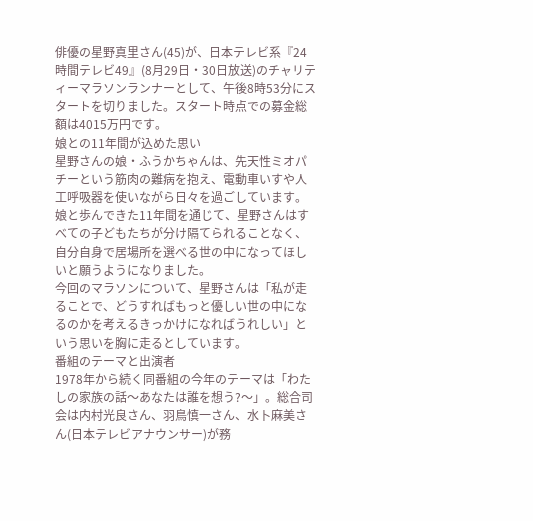俳優の星野真里さん(45)が、日本テレビ系『24時間テレビ49』(8月29日・30日放送)のチャリティーマラソンランナーとして、午後8時53分にスタートを切りました。スタート時点での募金総額は4015万円です。
娘との11年間が込めた思い
星野さんの娘・ふうかちゃんは、先天性ミオパチーという筋肉の難病を抱え、電動車いすや人工呼吸器を使いながら日々を過ごしています。娘と歩んできた11年間を通じて、星野さんはすべての子どもたちが分け隔てられることなく、自分自身で居場所を選べる世の中になってほしいと願うようになりました。
今回のマラソンについて、星野さんは「私が走ることで、どうすればもっと優しい世の中になるのかを考えるきっかけになればうれしい」という思いを胸に走るとしています。
番組のテーマと出演者
1978年から続く同番組の今年のテーマは「わたしの家族の話〜あなたは誰を想う?〜」。総合司会は内村光良さん、羽鳥慎一さん、水卜麻美さん(日本テレビアナウンサー)が務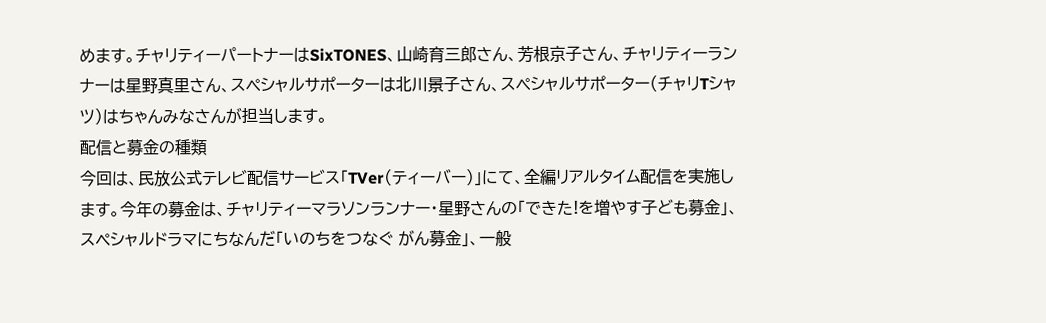めます。チャリティーパートナーはSixTONES、山崎育三郎さん、芳根京子さん、チャリティーランナーは星野真里さん、スペシャルサポーターは北川景子さん、スペシャルサポーター(チャリTシャツ)はちゃんみなさんが担当します。
配信と募金の種類
今回は、民放公式テレビ配信サービス「TVer(ティーバー)」にて、全編リアルタイム配信を実施します。今年の募金は、チャリティーマラソンランナー・星野さんの「できた!を増やす子ども募金」、スペシャルドラマにちなんだ「いのちをつなぐ がん募金」、一般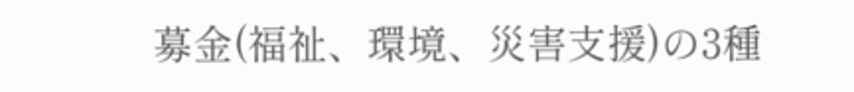募金(福祉、環境、災害支援)の3種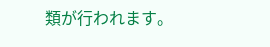類が行われます。